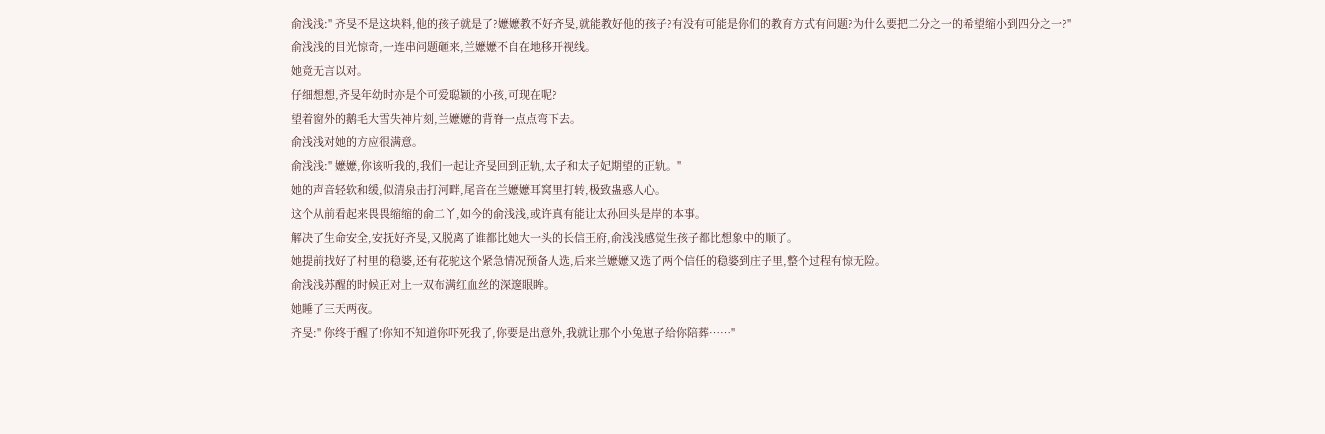俞浅浅:" 齐旻不是这块料,他的孩子就是了?嬷嬷教不好齐旻,就能教好他的孩子?有没有可能是你们的教育方式有问题?为什么要把二分之一的希望缩小到四分之一?"
俞浅浅的目光惊奇,一连串问题砸来,兰嬷嬷不自在地移开视线。
她竟无言以对。
仔细想想,齐旻年幼时亦是个可爱聪颖的小孩,可现在呢?
望着窗外的鹅毛大雪失神片刻,兰嬷嬷的背脊一点点弯下去。
俞浅浅对她的方应很满意。
俞浅浅:" 嬷嬷,你该听我的,我们一起让齐旻回到正轨,太子和太子妃期望的正轨。"
她的声音轻软和缓,似清泉击打河畔,尾音在兰嬷嬷耳窝里打转,极致蛊惑人心。
这个从前看起来畏畏缩缩的俞二丫,如今的俞浅浅,或许真有能让太孙回头是岸的本事。
解决了生命安全,安抚好齐旻,又脱离了谁都比她大一头的长信王府,俞浅浅感觉生孩子都比想象中的顺了。
她提前找好了村里的稳婆,还有花驼这个紧急情况预备人选,后来兰嬷嬷又选了两个信任的稳婆到庄子里,整个过程有惊无险。
俞浅浅苏醒的时候正对上一双布满红血丝的深邃眼眸。
她睡了三天两夜。
齐旻:" 你终于醒了!你知不知道你吓死我了,你要是出意外,我就让那个小兔崽子给你陪葬……"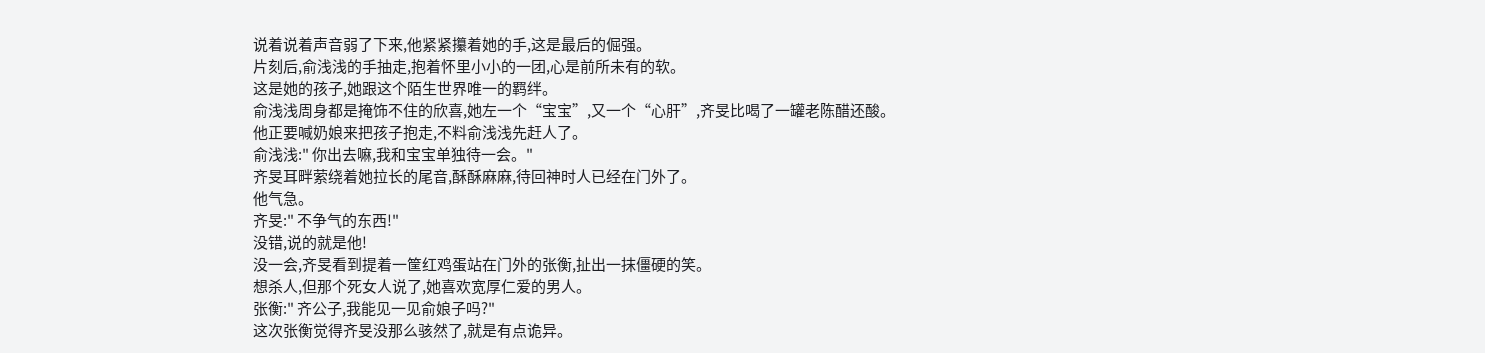说着说着声音弱了下来,他紧紧攥着她的手,这是最后的倔强。
片刻后,俞浅浅的手抽走,抱着怀里小小的一团,心是前所未有的软。
这是她的孩子,她跟这个陌生世界唯一的羁绊。
俞浅浅周身都是掩饰不住的欣喜,她左一个“宝宝”,又一个“心肝”,齐旻比喝了一罐老陈醋还酸。
他正要喊奶娘来把孩子抱走,不料俞浅浅先赶人了。
俞浅浅:" 你出去嘛,我和宝宝单独待一会。"
齐旻耳畔萦绕着她拉长的尾音,酥酥麻麻,待回神时人已经在门外了。
他气急。
齐旻:" 不争气的东西!"
没错,说的就是他!
没一会,齐旻看到提着一筐红鸡蛋站在门外的张衡,扯出一抹僵硬的笑。
想杀人,但那个死女人说了,她喜欢宽厚仁爱的男人。
张衡:" 齐公子,我能见一见俞娘子吗?"
这次张衡觉得齐旻没那么骇然了,就是有点诡异。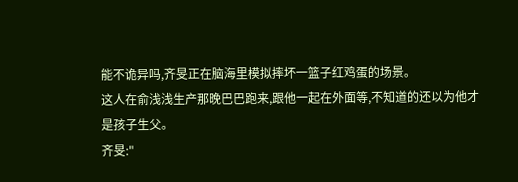能不诡异吗,齐旻正在脑海里模拟摔坏一篮子红鸡蛋的场景。
这人在俞浅浅生产那晚巴巴跑来,跟他一起在外面等,不知道的还以为他才是孩子生父。
齐旻:"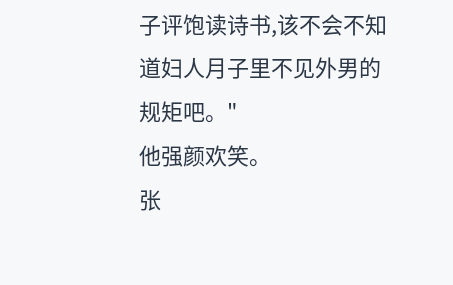子评饱读诗书,该不会不知道妇人月子里不见外男的规矩吧。"
他强颜欢笑。
张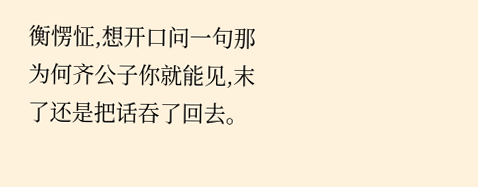衡愣怔,想开口问一句那为何齐公子你就能见,末了还是把话吞了回去。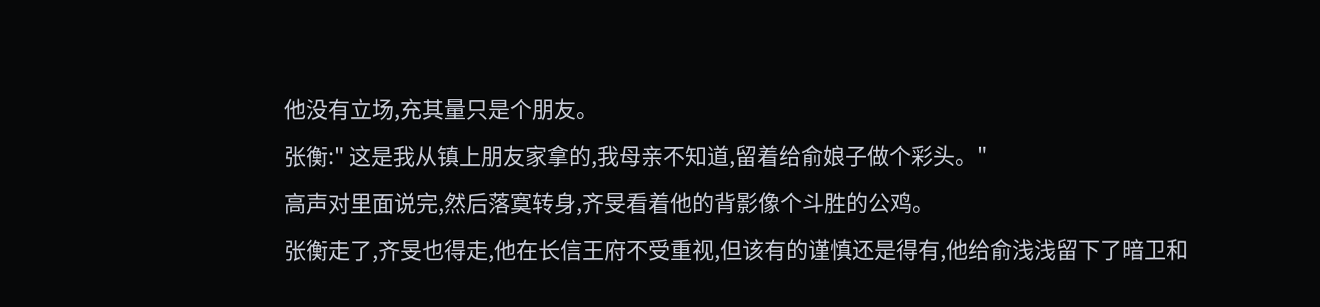他没有立场,充其量只是个朋友。
张衡:" 这是我从镇上朋友家拿的,我母亲不知道,留着给俞娘子做个彩头。"
高声对里面说完,然后落寞转身,齐旻看着他的背影像个斗胜的公鸡。
张衡走了,齐旻也得走,他在长信王府不受重视,但该有的谨慎还是得有,他给俞浅浅留下了暗卫和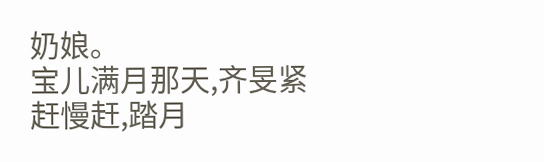奶娘。
宝儿满月那天,齐旻紧赶慢赶,踏月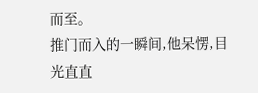而至。
推门而入的一瞬间,他呆愣,目光直直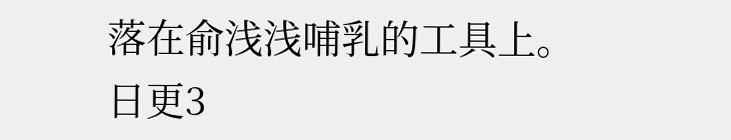落在俞浅浅哺乳的工具上。
日更3